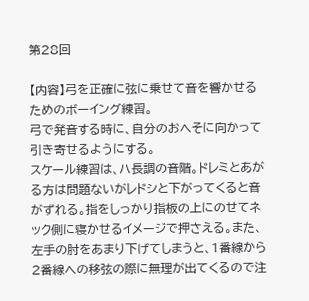第28回

【内容】弓を正確に弦に乗せて音を響かせるためのボーイング練習。
弓で発音する時に、自分のおへそに向かって引き寄せるようにする。
スケール練習は、ハ長調の音階。ドレミとあがる方は問題ないがレドシと下がってくると音がずれる。指をしっかり指板の上にのせてネック側に寝かせるイメージで押さえる。また、左手の肘をあまり下げてしまうと、1番線から2番線への移弦の際に無理が出てくるので注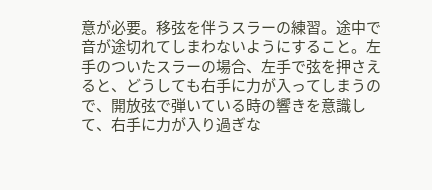意が必要。移弦を伴うスラーの練習。途中で音が途切れてしまわないようにすること。左手のついたスラーの場合、左手で弦を押さえると、どうしても右手に力が入ってしまうので、開放弦で弾いている時の響きを意識して、右手に力が入り過ぎな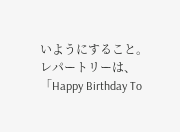いようにすること。
レパートリーは、「Happy Birthday To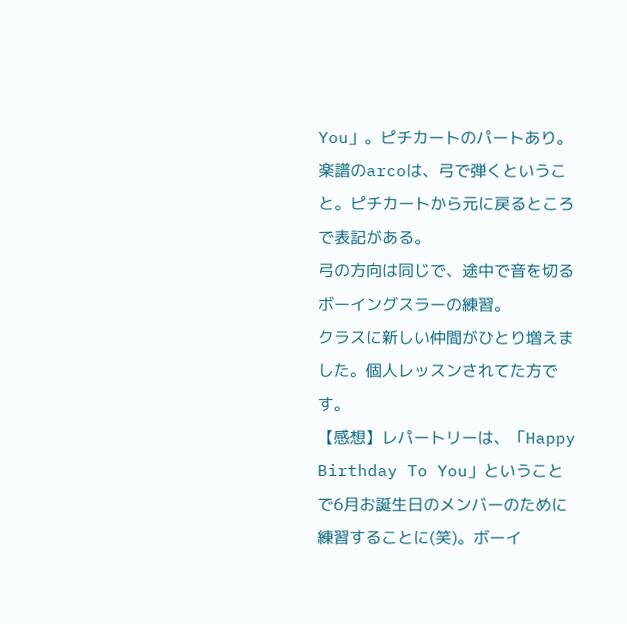You」。ピチカートのパートあり。楽譜のarcoは、弓で弾くということ。ピチカートから元に戻るところで表記がある。
弓の方向は同じで、途中で音を切るボーイングスラーの練習。
クラスに新しい仲間がひとり増えました。個人レッスンされてた方です。
【感想】レパートリーは、「Happy Birthday To You」ということで6月お誕生日のメンバーのために練習することに(笑)。ボーイ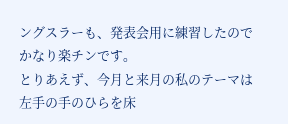ングスラーも、発表会用に練習したのでかなり楽チンです。
とりあえず、今月と来月の私のテーマは左手の手のひらを床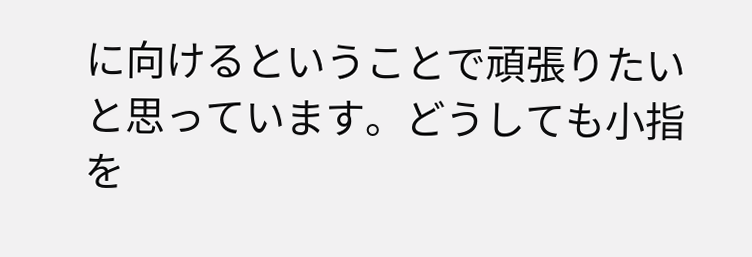に向けるということで頑張りたいと思っています。どうしても小指を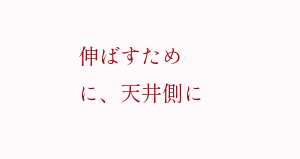伸ばすために、天井側に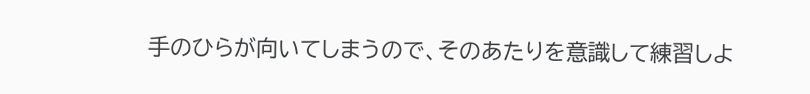手のひらが向いてしまうので、そのあたりを意識して練習しよ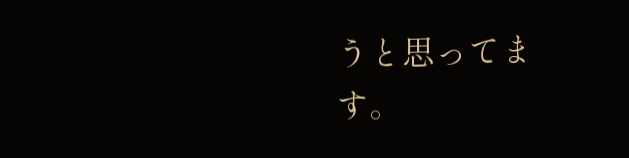うと思ってます。